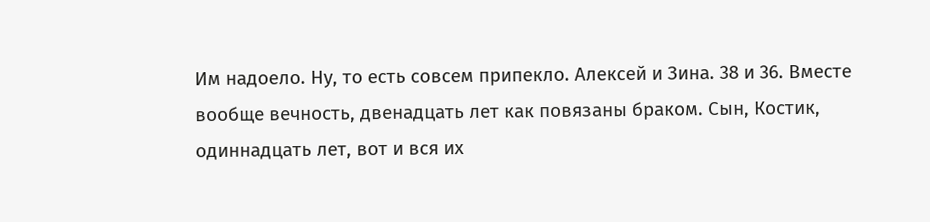Им надоело. Ну, то есть совсем припекло. Алексей и Зина. 38 и 36. Вместе вообще вечность, двенадцать лет как повязаны браком. Сын, Костик, одиннадцать лет, вот и вся их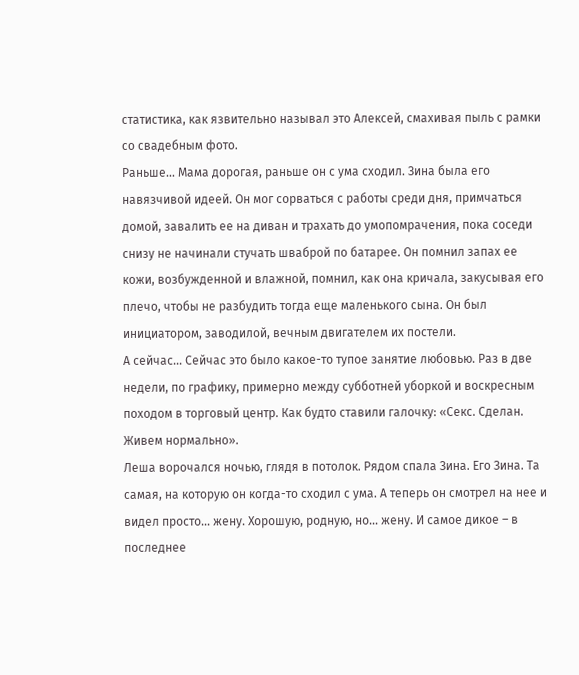статистика, как язвительно называл это Алексей, смахивая пыль с рамки со свадебным фото.
Раньше... Мама дорогая, раньше он с ума сходил. Зина была его навязчивой идеей. Он мог сорваться с работы среди дня, примчаться домой, завалить ее на диван и трахать до умопомрачения, пока соседи снизу не начинали стучать шваброй по батарее. Он помнил запах ее кожи, возбужденной и влажной, помнил, как она кричала, закусывая его плечо, чтобы не разбудить тогда еще маленького сына. Он был инициатором, заводилой, вечным двигателем их постели.
А сейчас... Сейчас это было какое-то тупое занятие любовью. Раз в две недели, по графику, примерно между субботней уборкой и воскресным походом в торговый центр. Как будто ставили галочку: «Секс. Сделан. Живем нормально».
Леша ворочался ночью, глядя в потолок. Рядом спала Зина. Его Зина. Та самая, на которую он когда-то сходил с ума. А теперь он смотрел на нее и видел просто... жену. Хорошую, родную, но... жену. И самое дикое – в последнее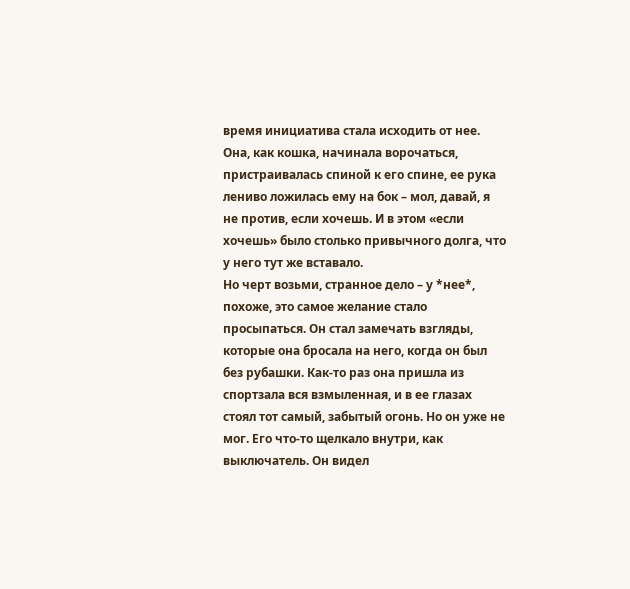время инициатива стала исходить от нее. Она, как кошка, начинала ворочаться, пристраивалась спиной к его спине, ее рука лениво ложилась ему на бок – мол, давай, я не против, если хочешь. И в этом «если хочешь» было столько привычного долга, что у него тут же вставало.
Но черт возьми, странное дело – у *нее*, похоже, это самое желание стало просыпаться. Он стал замечать взгляды, которые она бросала на него, когда он был без рубашки. Как-то раз она пришла из спортзала вся взмыленная, и в ее глазах стоял тот самый, забытый огонь. Но он уже не мог. Его что-то щелкало внутри, как выключатель. Он видел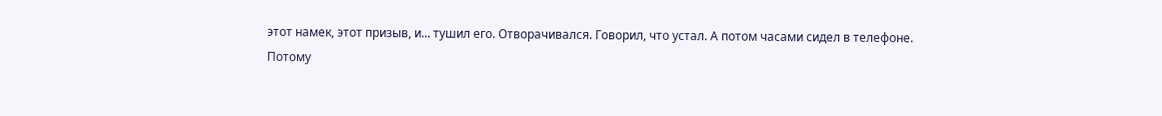этот намек, этот призыв, и... тушил его. Отворачивался. Говорил, что устал. А потом часами сидел в телефоне.
Потому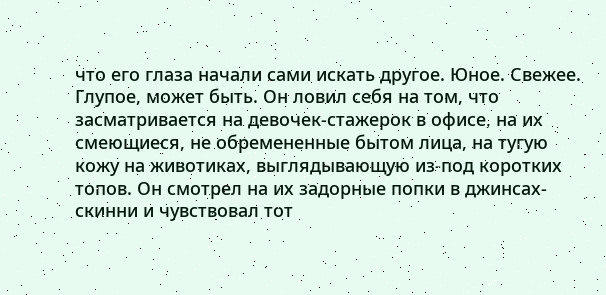что его глаза начали сами искать другое. Юное. Свежее. Глупое, может быть. Он ловил себя на том, что засматривается на девочек-стажерок в офисе, на их смеющиеся, не обремененные бытом лица, на тугую кожу на животиках, выглядывающую из-под коротких топов. Он смотрел на их задорные попки в джинсах-скинни и чувствовал тот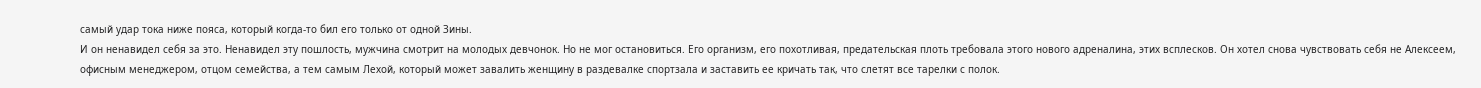самый удар тока ниже пояса, который когда-то бил его только от одной Зины.
И он ненавидел себя за это. Ненавидел эту пошлость, мужчина смотрит на молодых девчонок. Но не мог остановиться. Его организм, его похотливая, предательская плоть требовала этого нового адреналина, этих всплесков. Он хотел снова чувствовать себя не Алексеем, офисным менеджером, отцом семейства, а тем самым Лехой, который может завалить женщину в раздевалке спортзала и заставить ее кричать так, что слетят все тарелки с полок.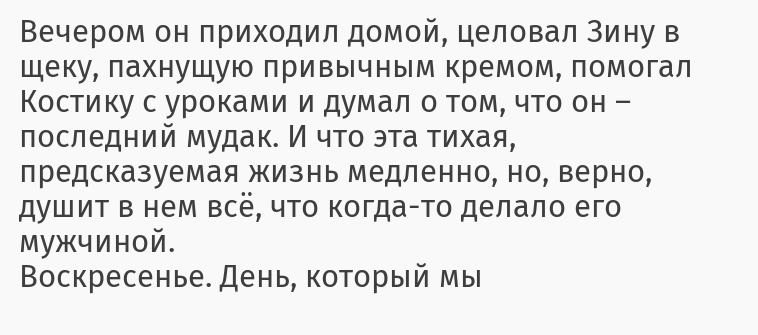Вечером он приходил домой, целовал Зину в щеку, пахнущую привычным кремом, помогал Костику с уроками и думал о том, что он – последний мудак. И что эта тихая, предсказуемая жизнь медленно, но, верно, душит в нем всё, что когда-то делало его мужчиной.
Воскресенье. День, который мы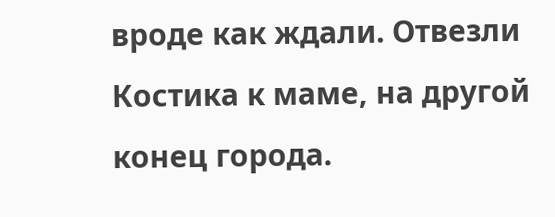вроде как ждали. Отвезли Костика к маме, на другой конец города.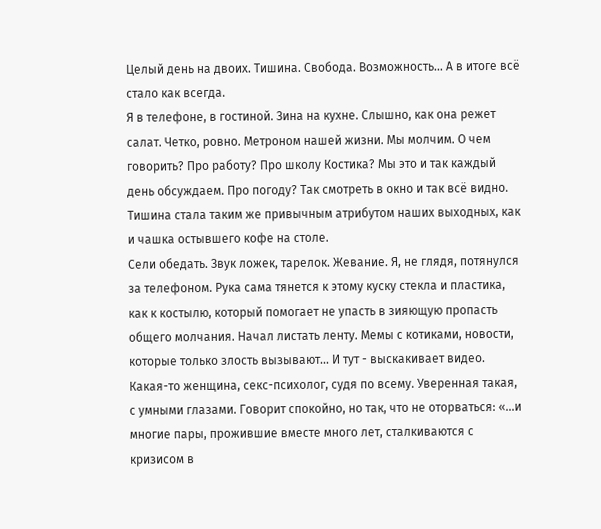Целый день на двоих. Тишина. Свобода. Возможность... А в итоге всё стало как всегда.
Я в телефоне, в гостиной. Зина на кухне. Слышно, как она режет салат. Четко, ровно. Метроном нашей жизни. Мы молчим. О чем говорить? Про работу? Про школу Костика? Мы это и так каждый день обсуждаем. Про погоду? Так смотреть в окно и так всё видно. Тишина стала таким же привычным атрибутом наших выходных, как и чашка остывшего кофе на столе.
Сели обедать. Звук ложек, тарелок. Жевание. Я, не глядя, потянулся за телефоном. Рука сама тянется к этому куску стекла и пластика, как к костылю, который помогает не упасть в зияющую пропасть общего молчания. Начал листать ленту. Мемы с котиками, новости, которые только злость вызывают... И тут - выскакивает видео. Какая-то женщина, секс-психолог, судя по всему. Уверенная такая, с умными глазами. Говорит спокойно, но так, что не оторваться: «...и многие пары, прожившие вместе много лет, сталкиваются с кризисом в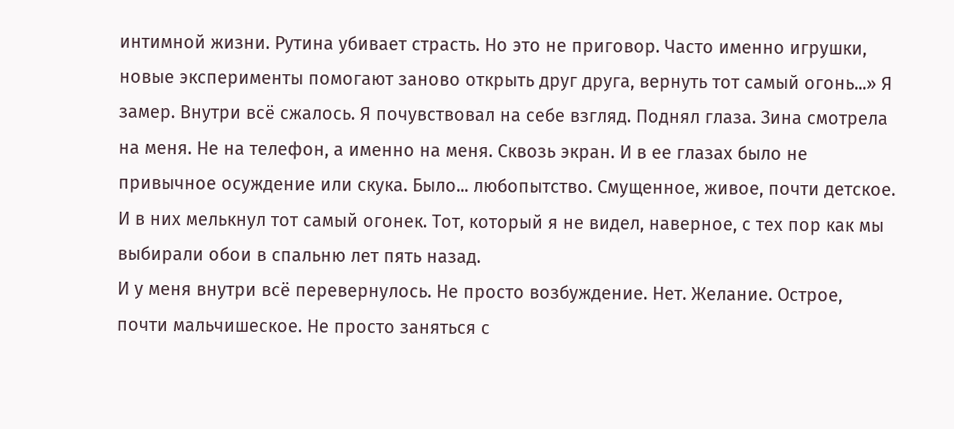интимной жизни. Рутина убивает страсть. Но это не приговор. Часто именно игрушки, новые эксперименты помогают заново открыть друг друга, вернуть тот самый огонь...» Я замер. Внутри всё сжалось. Я почувствовал на себе взгляд. Поднял глаза. Зина смотрела на меня. Не на телефон, а именно на меня. Сквозь экран. И в ее глазах было не привычное осуждение или скука. Было... любопытство. Смущенное, живое, почти детское. И в них мелькнул тот самый огонек. Тот, который я не видел, наверное, с тех пор как мы выбирали обои в спальню лет пять назад.
И у меня внутри всё перевернулось. Не просто возбуждение. Нет. Желание. Острое, почти мальчишеское. Не просто заняться с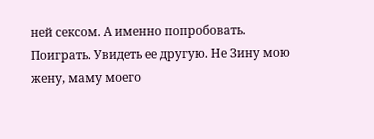ней сексом. А именно попробовать. Поиграть. Увидеть ее другую. Не Зину мою жену, маму моего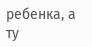ребенка, а ту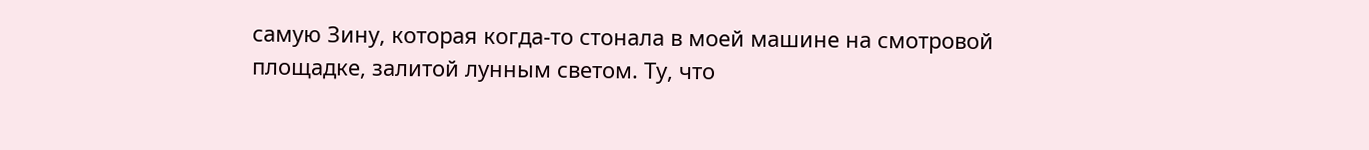самую Зину, которая когда-то стонала в моей машине на смотровой площадке, залитой лунным светом. Ту, что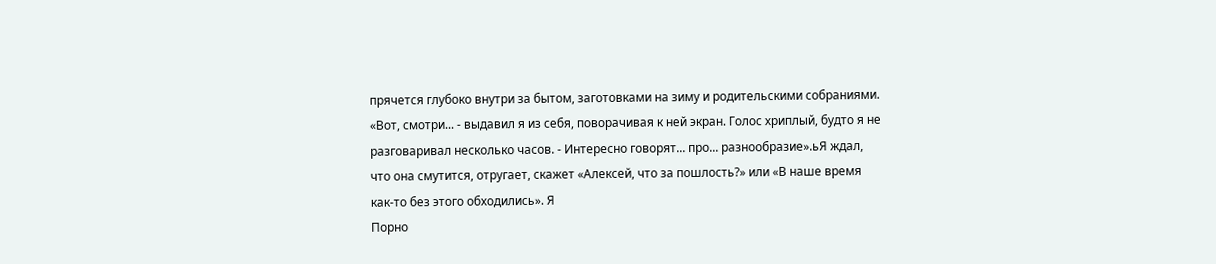прячется глубоко внутри за бытом, заготовками на зиму и родительскими собраниями. «Вот, смотри... - выдавил я из себя, поворачивая к ней экран. Голос хриплый, будто я не разговаривал несколько часов. - Интересно говорят... про... разнообразие».ьЯ ждал, что она смутится, отругает, скажет «Алексей, что за пошлость?» или «В наше время как-то без этого обходились». Я
Порно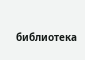библиотека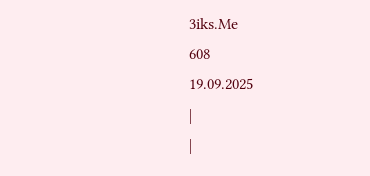3iks.Me
608
19.09.2025
|
|